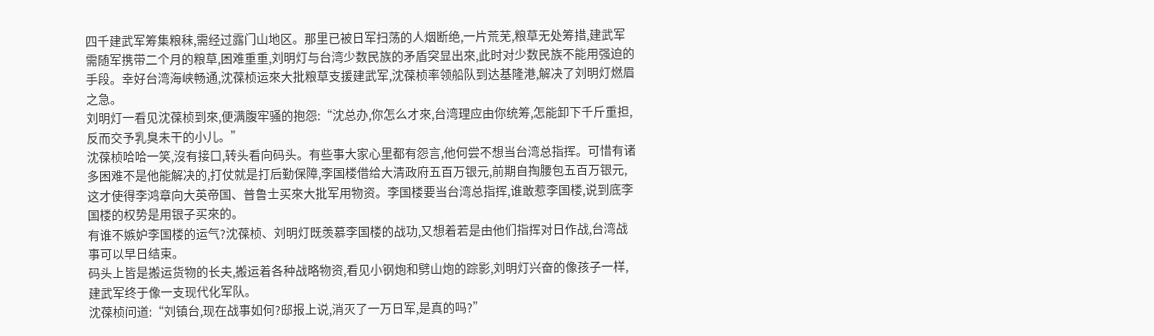四千建武军筹集粮秣,需经过露门山地区。那里已被日军扫荡的人烟断绝,一片荒芜,粮草无处筹措,建武军需随军携带二个月的粮草,困难重重,刘明灯与台湾少数民族的矛盾突显出來,此时对少数民族不能用强迫的手段。幸好台湾海峡畅通,沈葆桢运來大批粮草支援建武军,沈葆桢率领船队到达基隆港,解决了刘明灯燃眉之急。
刘明灯一看见沈葆桢到來,便满腹牢骚的抱怨:“沈总办,你怎么才來,台湾理应由你统筹,怎能卸下千斤重担,反而交予乳臭未干的小儿。”
沈葆桢哈哈一笑,沒有接口,转头看向码头。有些事大家心里都有怨言,他何尝不想当台湾总指挥。可惜有诸多困难不是他能解决的,打仗就是打后勤保障,李国楼借给大清政府五百万银元,前期自掏腰包五百万银元,这才使得李鸿章向大英帝国、普鲁士买來大批军用物资。李国楼要当台湾总指挥,谁敢惹李国楼,说到底李国楼的权势是用银子买來的。
有谁不嫉妒李国楼的运气?沈葆桢、刘明灯既羡慕李国楼的战功,又想着若是由他们指挥对日作战,台湾战事可以早日结束。
码头上皆是搬运货物的长夫,搬运着各种战略物资,看见小钢炮和劈山炮的踪影,刘明灯兴奋的像孩子一样,建武军终于像一支现代化军队。
沈葆桢问道:“刘镇台,现在战事如何?邸报上说,消灭了一万日军,是真的吗?”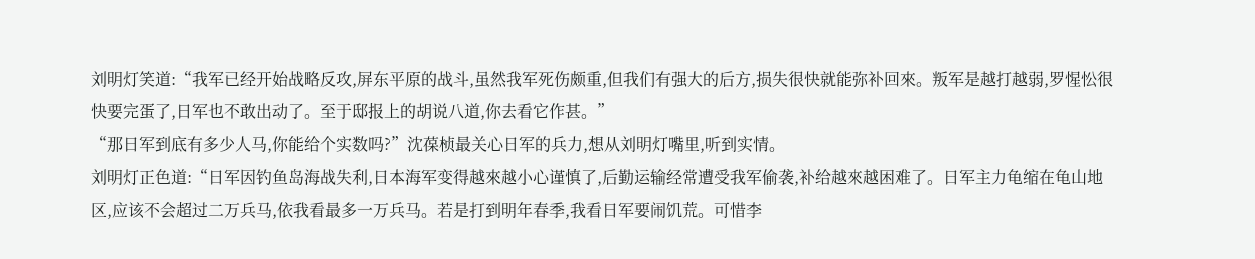刘明灯笑道:“我军已经开始战略反攻,屏东平原的战斗,虽然我军死伤颇重,但我们有强大的后方,损失很快就能弥补回來。叛军是越打越弱,罗惺忪很快要完蛋了,日军也不敢出动了。至于邸报上的胡说八道,你去看它作甚。”
“那日军到底有多少人马,你能给个实数吗?”沈葆桢最关心日军的兵力,想从刘明灯嘴里,听到实情。
刘明灯正色道:“日军因钓鱼岛海战失利,日本海军变得越來越小心谨慎了,后勤运输经常遭受我军偷袭,补给越來越困难了。日军主力龟缩在龟山地区,应该不会超过二万兵马,依我看最多一万兵马。若是打到明年春季,我看日军要闹饥荒。可惜李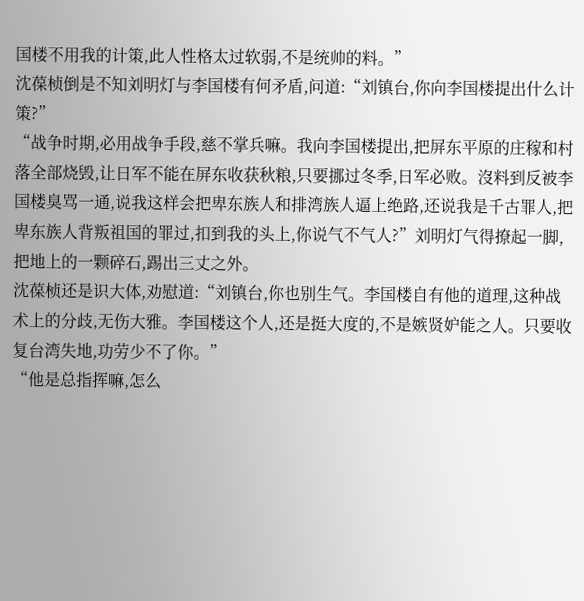国楼不用我的计策,此人性格太过软弱,不是统帅的料。”
沈葆桢倒是不知刘明灯与李国楼有何矛盾,问道:“刘镇台,你向李国楼提出什么计策?”
“战争时期,必用战争手段,慈不掌兵嘛。我向李国楼提出,把屏东平原的庄稼和村落全部烧毁,让日军不能在屏东收获秋粮,只要挪过冬季,日军必败。沒料到反被李国楼臭骂一通,说我这样会把卑东族人和排湾族人逼上绝路,还说我是千古罪人,把卑东族人背叛祖国的罪过,扣到我的头上,你说气不气人?”刘明灯气得撩起一脚,把地上的一颗碎石,踢出三丈之外。
沈葆桢还是识大体,劝慰道:“刘镇台,你也别生气。李国楼自有他的道理,这种战术上的分歧,无伤大雅。李国楼这个人,还是挺大度的,不是嫉贤妒能之人。只要收复台湾失地,功劳少不了你。”
“他是总指挥嘛,怎么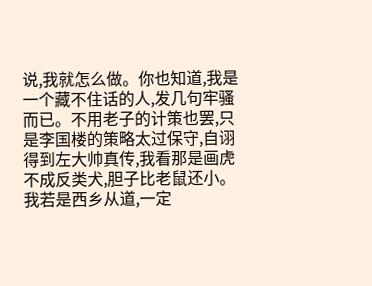说,我就怎么做。你也知道,我是一个藏不住话的人,发几句牢骚而已。不用老子的计策也罢,只是李国楼的策略太过保守,自诩得到左大帅真传,我看那是画虎不成反类犬,胆子比老鼠还小。我若是西乡从道,一定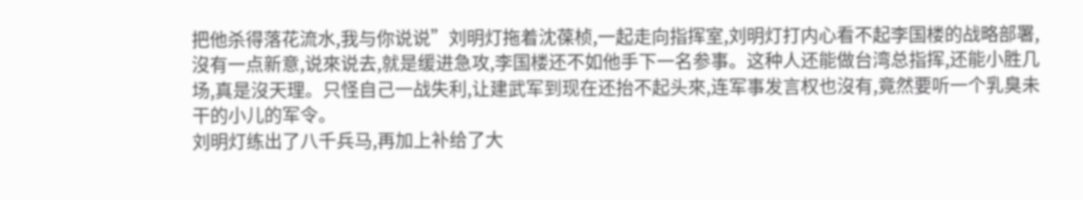把他杀得落花流水,我与你说说”刘明灯拖着沈葆桢,一起走向指挥室,刘明灯打内心看不起李国楼的战略部署,沒有一点新意,说來说去,就是缓进急攻,李国楼还不如他手下一名参事。这种人还能做台湾总指挥,还能小胜几场,真是沒天理。只怪自己一战失利,让建武军到现在还抬不起头來,连军事发言权也沒有,竟然要听一个乳臭未干的小儿的军令。
刘明灯练出了八千兵马,再加上补给了大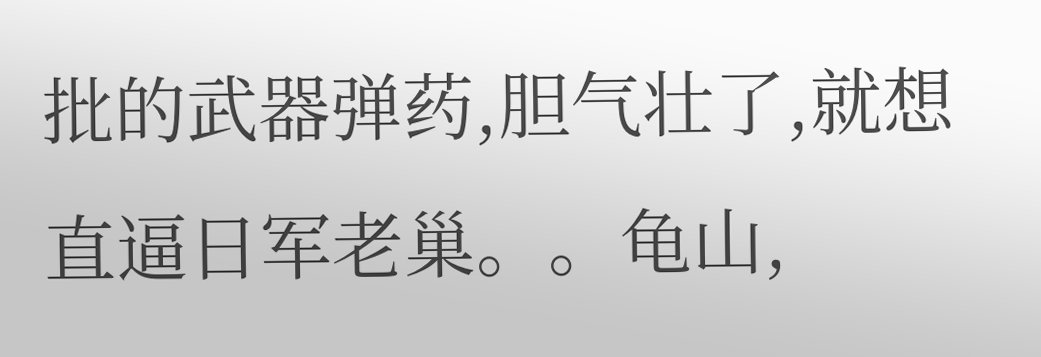批的武器弹药,胆气壮了,就想直逼日军老巢。。龟山,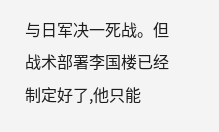与日军决一死战。但战术部署李国楼已经制定好了,他只能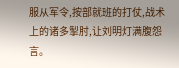服从军令,按部就班的打仗,战术上的诸多掣肘,让刘明灯满腹怨言。